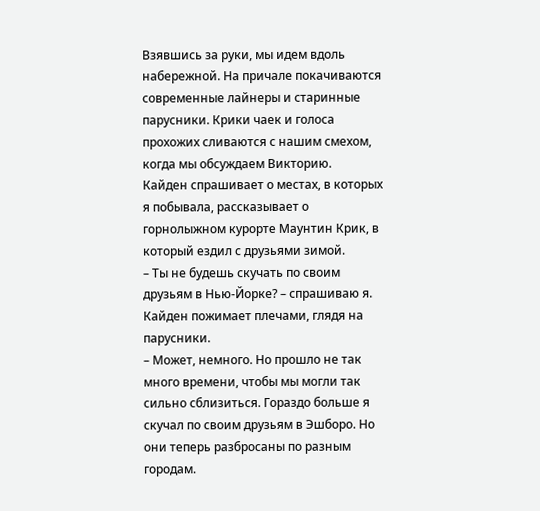Взявшись за руки, мы идем вдоль набережной. На причале покачиваются современные лайнеры и старинные парусники. Крики чаек и голоса прохожих сливаются с нашим смехом, когда мы обсуждаем Викторию.
Кайден спрашивает о местах, в которых я побывала, рассказывает о горнолыжном курорте Маунтин Крик, в который ездил с друзьями зимой.
– Ты не будешь скучать по своим друзьям в Нью-Йорке? – спрашиваю я.
Кайден пожимает плечами, глядя на парусники.
– Может, немного. Но прошло не так много времени, чтобы мы могли так сильно сблизиться. Гораздо больше я скучал по своим друзьям в Эшборо. Но они теперь разбросаны по разным городам.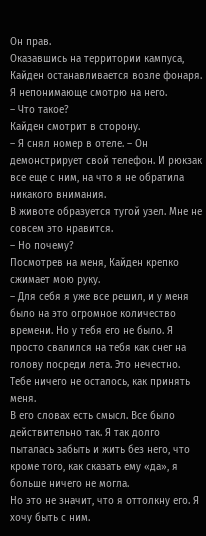Он прав.
Оказавшись на территории кампуса, Кайден останавливается возле фонаря. Я непонимающе смотрю на него.
– Что такое?
Кайден смотрит в сторону.
– Я снял номер в отеле. – Он демонстрирует свой телефон. И рюкзак все еще с ним, на что я не обратила никакого внимания.
В животе образуется тугой узел. Мне не совсем это нравится.
– Но почему?
Посмотрев на меня, Кайден крепко сжимает мою руку.
– Для себя я уже все решил, и у меня было на это огромное количество времени. Но у тебя его не было. Я просто свалился на тебя как снег на голову посреди лета. Это нечестно. Тебе ничего не осталось, как принять меня.
В его словах есть смысл. Все было действительно так. Я так долго пыталась забыть и жить без него, что кроме того, как сказать ему «да», я больше ничего не могла.
Но это не значит, что я оттолкну его. Я хочу быть с ним.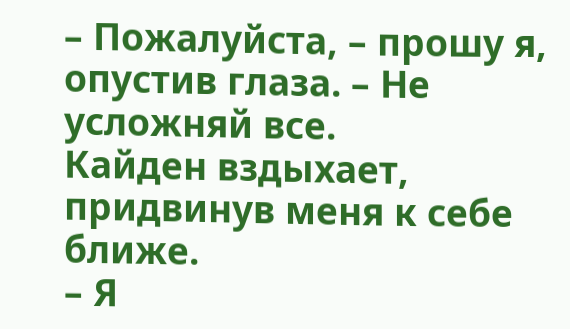– Пожалуйста, – прошу я, опустив глаза. – Не усложняй все.
Кайден вздыхает, придвинув меня к себе ближе.
– Я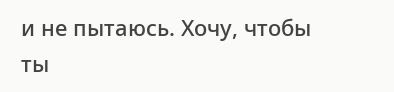и не пытаюсь. Хочу, чтобы ты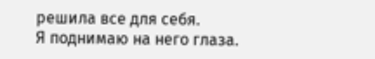решила все для себя.
Я поднимаю на него глаза.